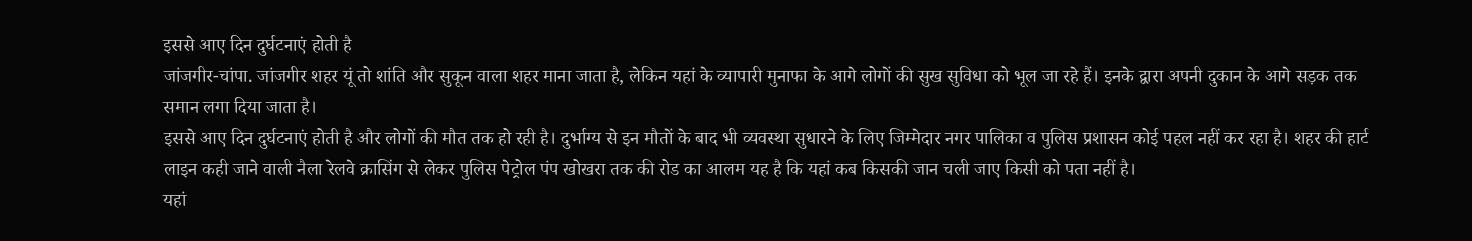इससे आए दिन दुर्घटनाएं होती है
जांजगीर-चांपा. जांजगीर शहर यूं तो शांति और सुकून वाला शहर माना जाता है, लेकिन यहां के व्यापारी मुनाफा के आगे लोगों की सुख सुविधा को भूल जा रहे हैं। इनके द्वारा अपनी दुकान के आगे सड़क तक समान लगा दिया जाता है।
इससे आए दिन दुर्घटनाएं होती है और लोगों की मौत तक हो रही है। दुर्भाग्य से इन मौतों के बाद भी व्यवस्था सुधारने के लिए जिम्मेदार नगर पालिका व पुलिस प्रशासन कोई पहल नहीं कर रहा है। शहर की हार्ट लाइन कही जाने वाली नैला रेलवे क्रासिंग से लेकर पुलिस पेट्रोल पंप खोखरा तक की रोड का आलम यह है कि यहां कब किसकी जान चली जाए किसी को पता नहीं है।
यहां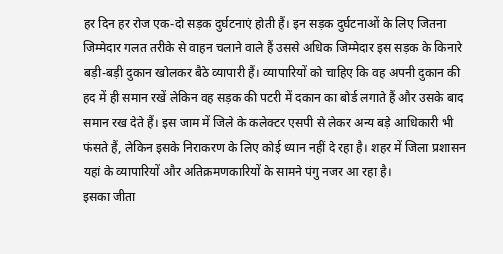हर दिन हर रोज एक-दो सड़क दुर्घटनाएं होती हैं। इन सड़क दुर्घटनाओं के लिए जितना जिम्मेदार गलत तरीके से वाहन चलाने वाले हैं उससे अधिक जिम्मेदार इस सड़क के किनारे बड़ी-बड़ी दुकान खोलकर बैठे व्यापारी हैं। व्यापारियों को चाहिए कि वह अपनी दुकान की हद में ही समान रखें लेकिन वह सड़क की पटरी में दकान का बोर्ड लगाते हैं और उसके बाद समान रख देते हैं। इस जाम में जिले के कलेक्टर एसपी से लेकर अन्य बड़े आधिकारी भी फंसते हैं, लेकिन इसके निराकरण के लिए कोई ध्यान नहीं दे रहा है। शहर में जिला प्रशासन यहां के व्यापारियों और अतिक्रमणकारियों के सामने पंगु नजर आ रहा है।
इसका जीता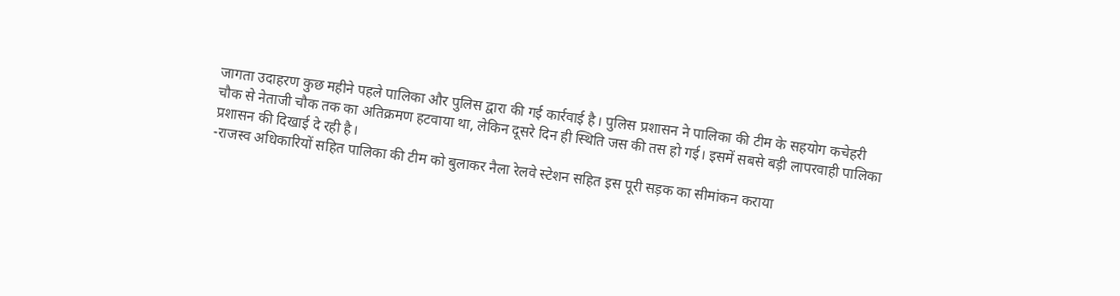जागता उदाहरण कुछ महीने पहले पालिका और पुलिस द्वारा की गई कार्रवाई है। पुलिस प्रशासन ने पालिका की टीम के सहयोग कचेहरी चौक से नेताजी चौक तक का अतिक्रमण हटवाया था, लेकिन दूसरे दिन ही स्थिति जस की तस हो गई। इसमें सबसे बड़ी लापरवाही पालिका प्रशासन की दिखाई दे रही है।
-राजस्व अधिकारियों सहित पालिका की टीम को बुलाकर नैला रेलवे स्टेशन सहित इस पूरी सड़क का सीमांकन कराया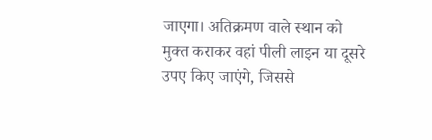जाएगा। अतिक्रमण वाले स्थान को मुक्त कराकर वहां पीली लाइन या दूसरे उपए किए जाएंगे, जिससे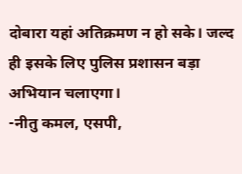दोबारा यहां अतिक्रमण न हो सके। जल्द ही इसके लिए पुलिस प्रशासन बड़ा अभियान चलाएगा।
-नीतु कमल, एसपी,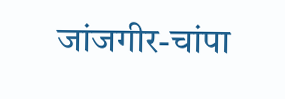जांजगीर-चांपा